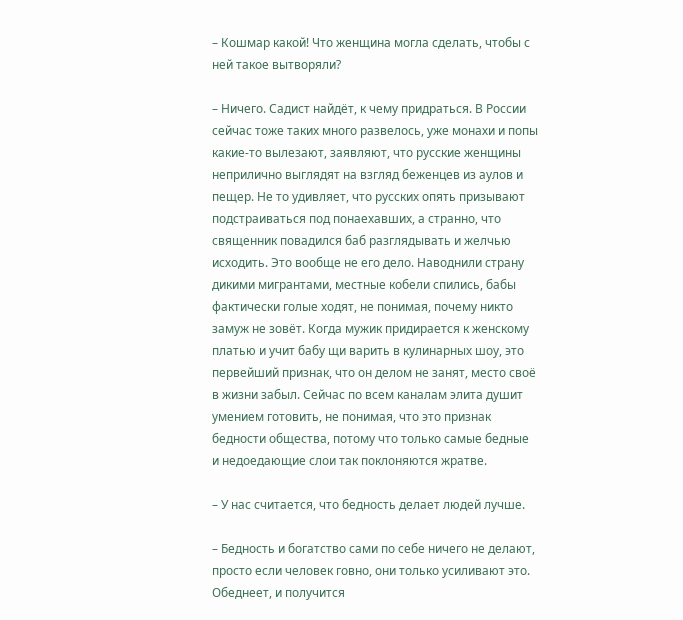– Кошмар какой! Что женщина могла сделать, чтобы с ней такое вытворяли?

– Ничего. Садист найдёт, к чему придраться. В России сейчас тоже таких много развелось, уже монахи и попы какие-то вылезают, заявляют, что русские женщины неприлично выглядят на взгляд беженцев из аулов и пещер. Не то удивляет, что русских опять призывают подстраиваться под понаехавших, а странно, что священник повадился баб разглядывать и желчью исходить. Это вообще не его дело. Наводнили страну дикими мигрантами, местные кобели спились, бабы фактически голые ходят, не понимая, почему никто замуж не зовёт. Когда мужик придирается к женскому платью и учит бабу щи варить в кулинарных шоу, это первейший признак, что он делом не занят, место своё в жизни забыл. Сейчас по всем каналам элита душит умением готовить, не понимая, что это признак бедности общества, потому что только самые бедные и недоедающие слои так поклоняются жратве.

– У нас считается, что бедность делает людей лучше.

– Бедность и богатство сами по себе ничего не делают, просто если человек говно, они только усиливают это. Обеднеет, и получится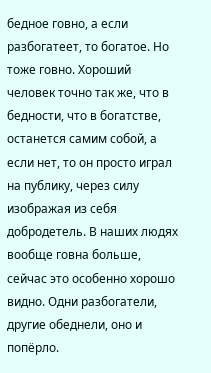бедное говно, а если разбогатеет, то богатое. Но тоже говно. Хороший человек точно так же, что в бедности, что в богатстве, останется самим собой, а если нет, то он просто играл на публику, через силу изображая из себя добродетель. В наших людях вообще говна больше, сейчас это особенно хорошо видно. Одни разбогатели, другие обеднели, оно и попёрло.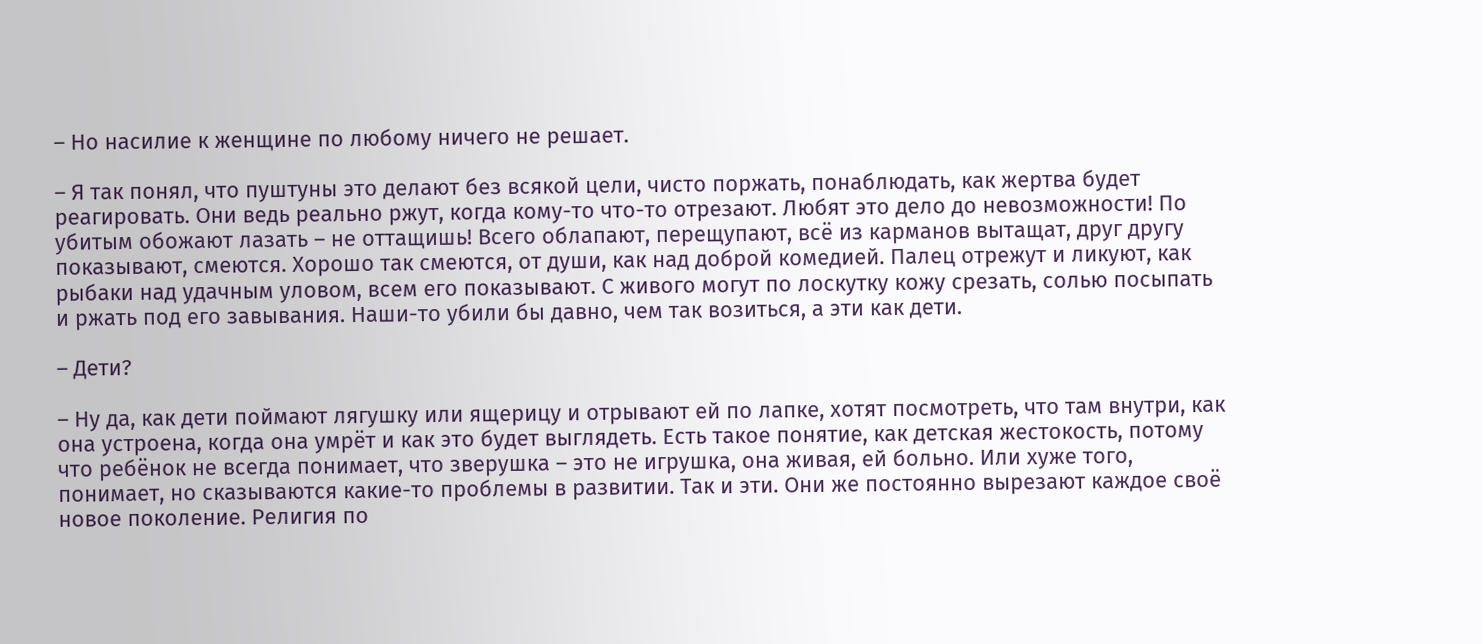– Но насилие к женщине по любому ничего не решает.

– Я так понял, что пуштуны это делают без всякой цели, чисто поржать, понаблюдать, как жертва будет реагировать. Они ведь реально ржут, когда кому-то что-то отрезают. Любят это дело до невозможности! По убитым обожают лазать – не оттащишь! Всего облапают, перещупают, всё из карманов вытащат, друг другу показывают, смеются. Хорошо так смеются, от души, как над доброй комедией. Палец отрежут и ликуют, как рыбаки над удачным уловом, всем его показывают. С живого могут по лоскутку кожу срезать, солью посыпать и ржать под его завывания. Наши-то убили бы давно, чем так возиться, а эти как дети.

– Дети?

– Ну да, как дети поймают лягушку или ящерицу и отрывают ей по лапке, хотят посмотреть, что там внутри, как она устроена, когда она умрёт и как это будет выглядеть. Есть такое понятие, как детская жестокость, потому что ребёнок не всегда понимает, что зверушка – это не игрушка, она живая, ей больно. Или хуже того, понимает, но сказываются какие-то проблемы в развитии. Так и эти. Они же постоянно вырезают каждое своё новое поколение. Религия по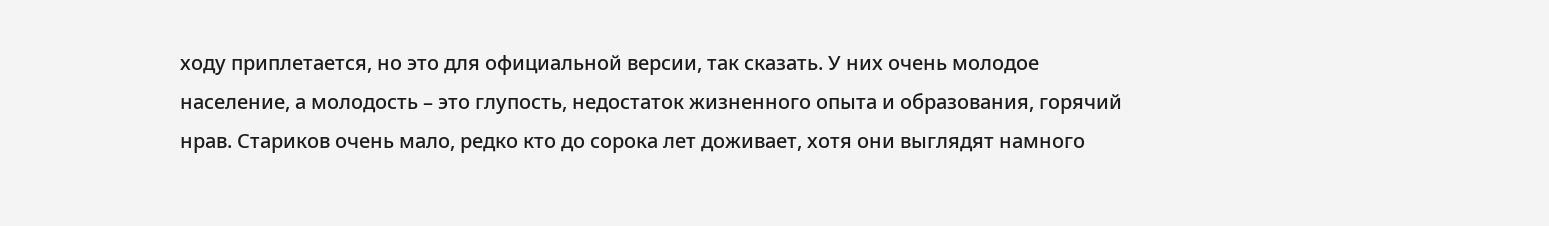ходу приплетается, но это для официальной версии, так сказать. У них очень молодое население, а молодость – это глупость, недостаток жизненного опыта и образования, горячий нрав. Стариков очень мало, редко кто до сорока лет доживает, хотя они выглядят намного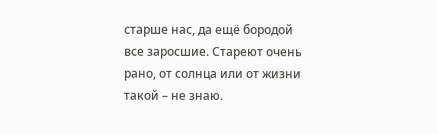старше нас, да ещё бородой все заросшие. Стареют очень рано, от солнца или от жизни такой – не знаю.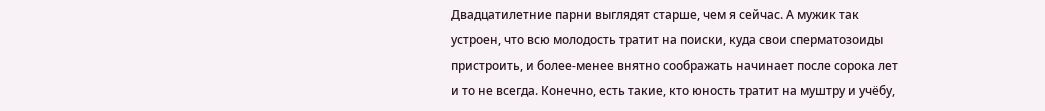Двадцатилетние парни выглядят старше, чем я сейчас. А мужик так устроен, что всю молодость тратит на поиски, куда свои сперматозоиды пристроить, и более-менее внятно соображать начинает после сорока лет и то не всегда. Конечно, есть такие, кто юность тратит на муштру и учёбу,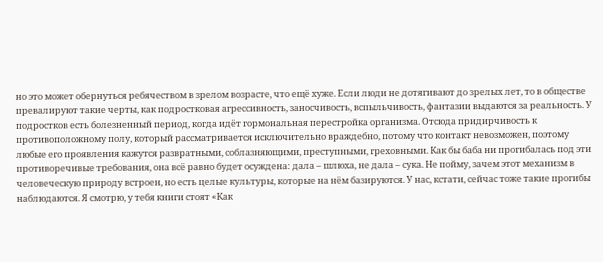но это может обернуться ребячеством в зрелом возрасте, что ещё хуже. Если люди не дотягивают до зрелых лет, то в обществе превалируют такие черты, как подростковая агрессивность, заносчивость, вспыльчивость, фантазии выдаются за реальность. У подростков есть болезненный период, когда идёт гормональная перестройка организма. Отсюда придирчивость к противоположному полу, который рассматривается исключительно враждебно, потому что контакт невозможен, поэтому любые его проявления кажутся развратными, соблазняющими, преступными, греховными. Как бы баба ни прогибалась под эти противоречивые требования, она всё равно будет осуждена: дала – шлюха, не дала – сука. Не пойму, зачем этот механизм в человеческую природу встроен, но есть целые культуры, которые на нём базируются. У нас, кстати, сейчас тоже такие прогибы наблюдаются. Я смотрю, у тебя книги стоят «Как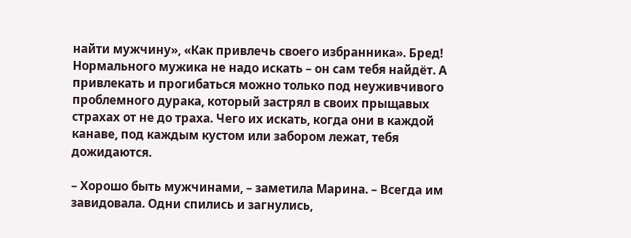найти мужчину», «Как привлечь своего избранника». Бред! Нормального мужика не надо искать – он сам тебя найдёт. А привлекать и прогибаться можно только под неуживчивого проблемного дурака, который застрял в своих прыщавых страхах от не до траха. Чего их искать, когда они в каждой канаве, под каждым кустом или забором лежат, тебя дожидаются.

– Хорошо быть мужчинами, – заметила Марина. – Всегда им завидовала. Одни спились и загнулись,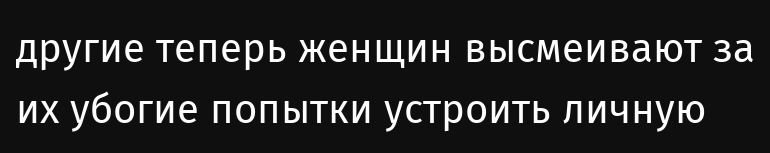другие теперь женщин высмеивают за их убогие попытки устроить личную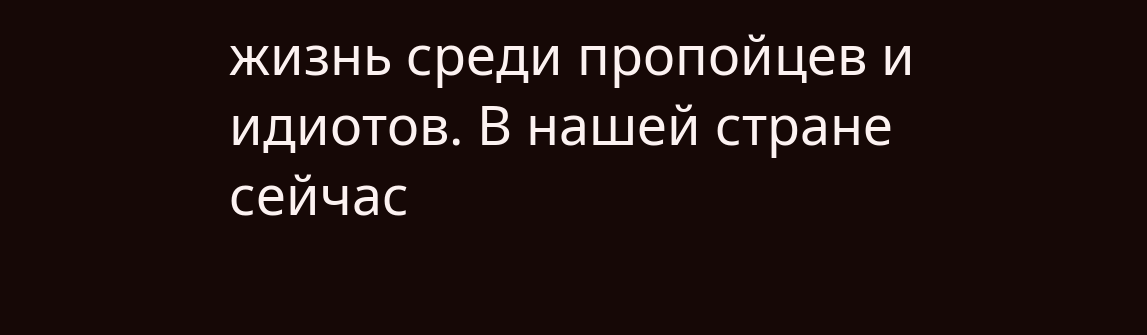жизнь среди пропойцев и идиотов. В нашей стране сейчас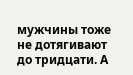мужчины тоже не дотягивают до тридцати. А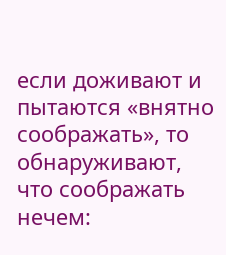если доживают и пытаются «внятно соображать», то обнаруживают, что соображать нечем: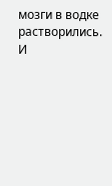мозги в водке растворились. И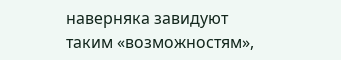наверняка завидуют таким «возможностям»,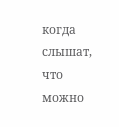когда слышат, что можно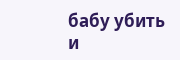бабу убить и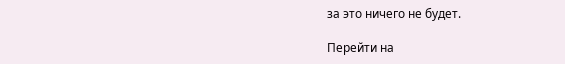за это ничего не будет.

Перейти на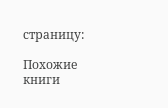страницу:

Похожие книги